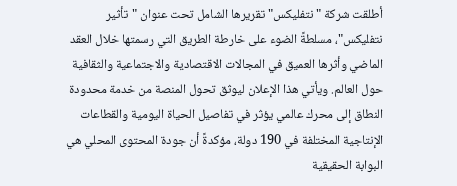أطلقت شركة "نتفليكس" تقريرها الشامل تحت عنوان "تأثير نتفليكس"، مسلطةً الضوء على خارطة الطريق التي رسمتها خلال العقد الماضي وأثرها العميق في المجالات الاقتصادية والاجتماعية والثقافية حول العالم. ويأتي هذا الإعلان ليوثق تحول المنصة من خدمة محدودة النطاق إلى محرك عالمي يؤثر في تفاصيل الحياة اليومية والقطاعات الإنتاجية المختلفة في 190 دولة، مؤكدةً أن جودة المحتوى المحلي هي البوابة الحقيقية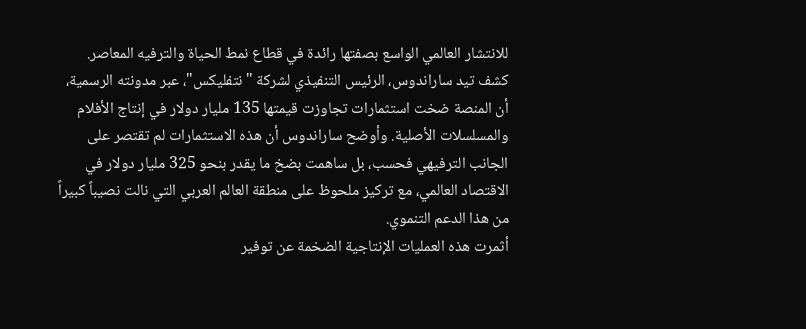للانتشار العالمي الواسع بصفتها رائدة في قطاع نمط الحياة والترفيه المعاصر.
كشف تيد ساراندوس، الرئيس التنفيذي لشركة "نتفليكس"، عبر مدونته الرسمية، أن المنصة ضخت استثمارات تجاوزت قيمتها 135 مليار دولار في إنتاج الأفلام والمسلسلات الأصلية. وأوضح ساراندوس أن هذه الاستثمارات لم تقتصر على الجانب الترفيهي فحسب، بل ساهمت بضخ ما يقدر بنحو 325 مليار دولار في الاقتصاد العالمي، مع تركيز ملحوظ على منطقة العالم العربي التي نالت نصيباً كبيراً من هذا الدعم التنموي.
أثمرت هذه العمليات الإنتاجية الضخمة عن توفير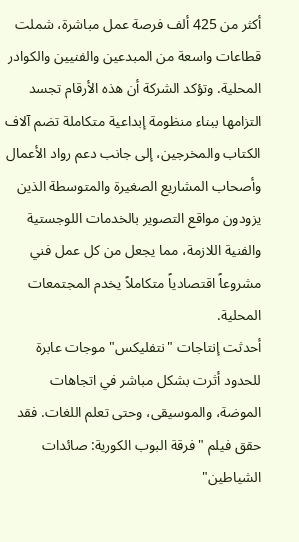أكثر من 425 ألف فرصة عمل مباشرة، شملت قطاعات واسعة من المبدعين والفنيين والكوادر المحلية. وتؤكد الشركة أن هذه الأرقام تجسد التزامها ببناء منظومة إبداعية متكاملة تضم آلاف الكتاب والمخرجين، إلى جانب دعم رواد الأعمال وأصحاب المشاريع الصغيرة والمتوسطة الذين يزودون مواقع التصوير بالخدمات اللوجستية والفنية اللازمة، مما يجعل من كل عمل فني مشروعاً اقتصادياً متكاملاً يخدم المجتمعات المحلية.
أحدثت إنتاجات "نتفليكس" موجات عابرة للحدود أثرت بشكل مباشر في اتجاهات الموضة، والموسيقى، وحتى تعلم اللغات. فقد حقق فيلم "فرقة البوب الكورية: صائدات الشياطين"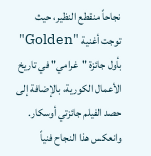نجاحاً منقطع النظير، حيث توجت أغنية "Golden" بأول جائزة "غرامي" في تاريخ الأعمال الكورية، بالإضافة إلى حصد الفيلم جائزتي أوسكار.
وانعكس هذا النجاح فنياً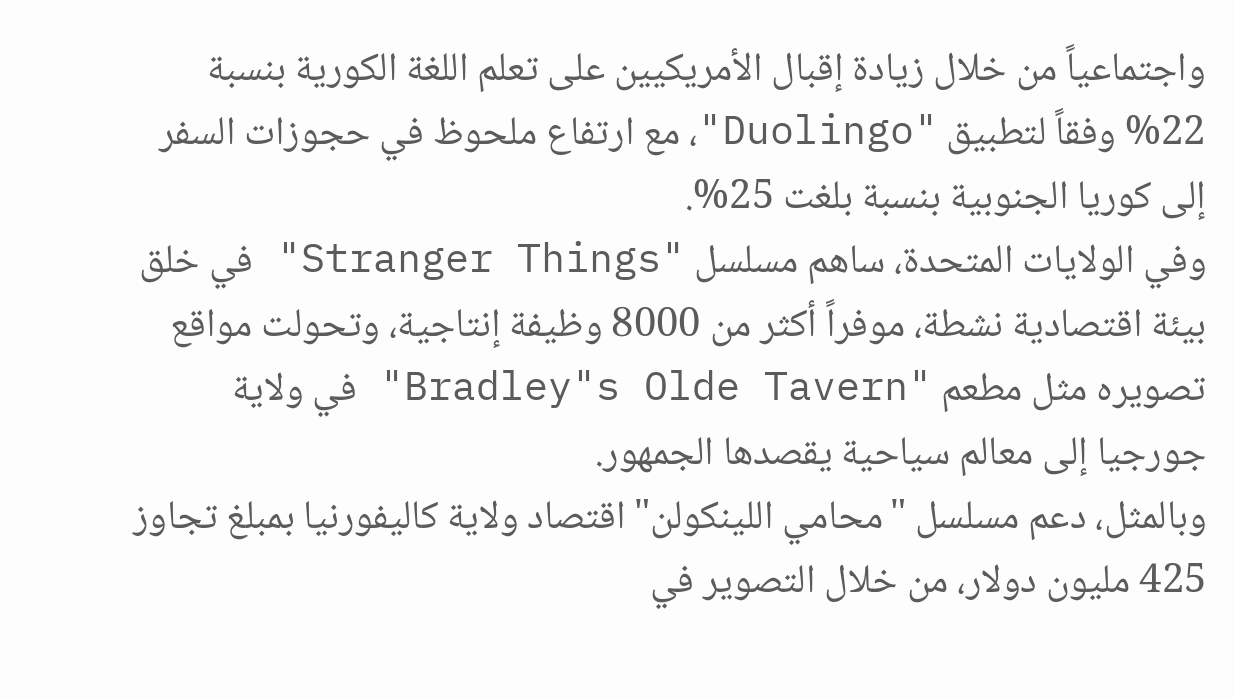واجتماعياً من خلال زيادة إقبال الأمريكيين على تعلم اللغة الكورية بنسبة 22% وفقاً لتطبيق "Duolingo"، مع ارتفاع ملحوظ في حجوزات السفر إلى كوريا الجنوبية بنسبة بلغت 25%.
وفي الولايات المتحدة، ساهم مسلسل "Stranger Things" في خلق بيئة اقتصادية نشطة، موفراً أكثر من 8000 وظيفة إنتاجية، وتحولت مواقع تصويره مثل مطعم "Bradley"s Olde Tavern" في ولاية جورجيا إلى معالم سياحية يقصدها الجمهور.
وبالمثل، دعم مسلسل "محامي اللينكولن" اقتصاد ولاية كاليفورنيا بمبلغ تجاوز 425 مليون دولار، من خلال التصوير في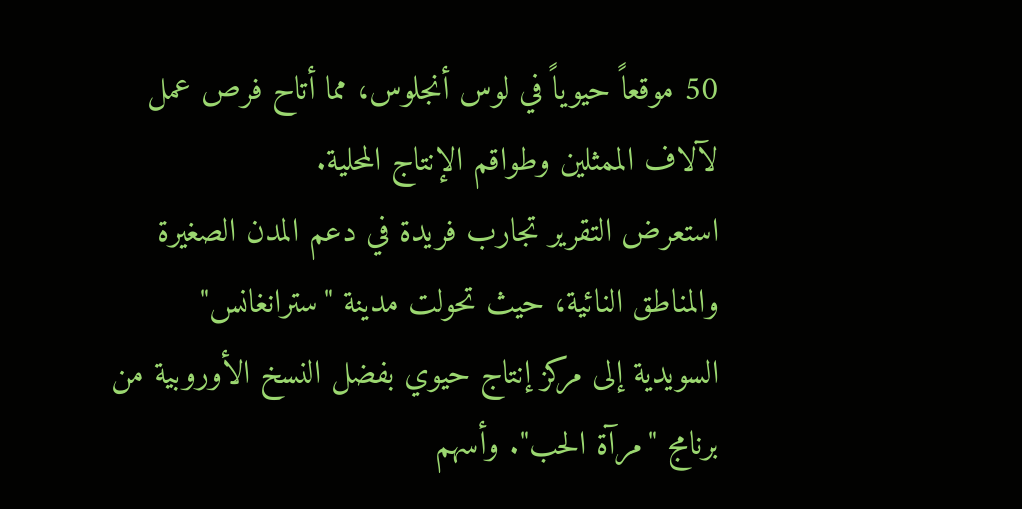50 موقعاً حيوياً في لوس أنجلوس، مما أتاح فرص عمل لآلاف الممثلين وطواقم الإنتاج المحلية.
استعرض التقرير تجارب فريدة في دعم المدن الصغيرة والمناطق النائية، حيث تحولت مدينة "سترانغانس" السويدية إلى مركز إنتاج حيوي بفضل النسخ الأوروبية من برنامج "مرآة الحب". وأسهم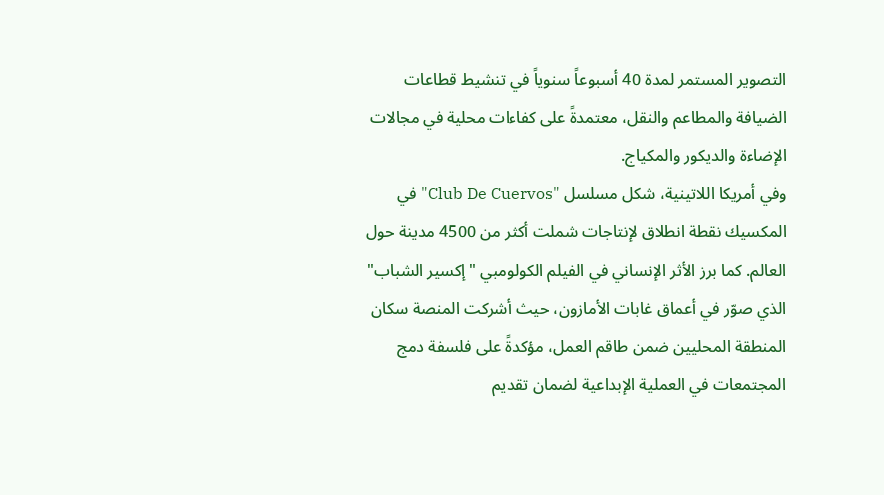التصوير المستمر لمدة 40 أسبوعاً سنوياً في تنشيط قطاعات الضيافة والمطاعم والنقل، معتمدةً على كفاءات محلية في مجالات الإضاءة والديكور والمكياج.
وفي أمريكا اللاتينية، شكل مسلسل "Club De Cuervos" في المكسيك نقطة انطلاق لإنتاجات شملت أكثر من 4500 مدينة حول العالم. كما برز الأثر الإنساني في الفيلم الكولومبي "إكسير الشباب" الذي صوّر في أعماق غابات الأمازون، حيث أشركت المنصة سكان المنطقة المحليين ضمن طاقم العمل، مؤكدةً على فلسفة دمج المجتمعات في العملية الإبداعية لضمان تقديم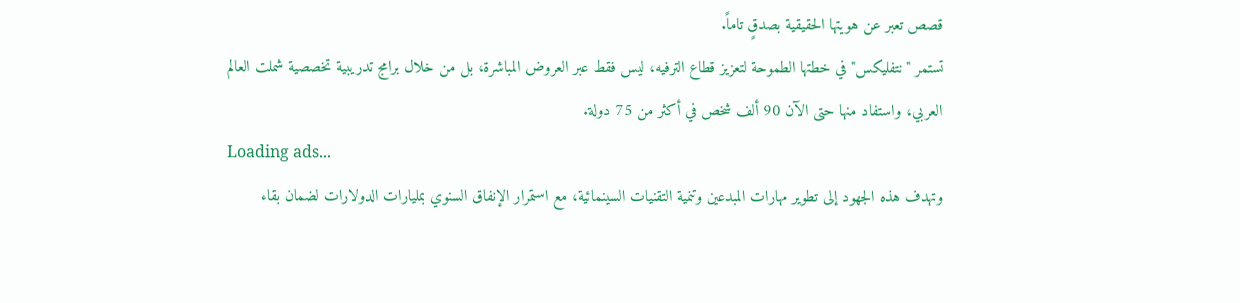قصص تعبر عن هويتها الحقيقية بصدقٍ تاماً.
تستمر "نتفليكس" في خطتها الطموحة لتعزيز قطاع الترفيه، ليس فقط عبر العروض المباشرة، بل من خلال برامج تدريبية تخصصية شملت العالم العربي، واستفاد منها حتى الآن 90 ألف شخص في أكثر من 75 دولة.
Loading ads...
وتهدف هذه الجهود إلى تطوير مهارات المبدعين وتنمية التقنيات السينمائية، مع استمرار الإنفاق السنوي بمليارات الدولارات لضمان بقاء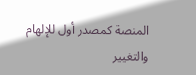المنصة كمصدر أول للإلهام والتغيير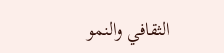الثقافي والنمو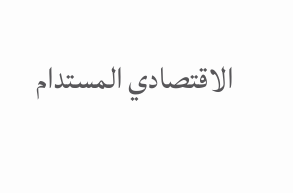الاقتصادي المستدام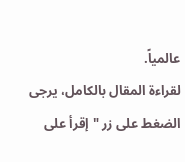عالمياً.
لقراءة المقال بالكامل، يرجى الضغط على زر "إقرأ على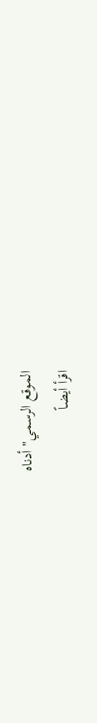الموقع الرسمي" أدناه
اقرأ أيضاً